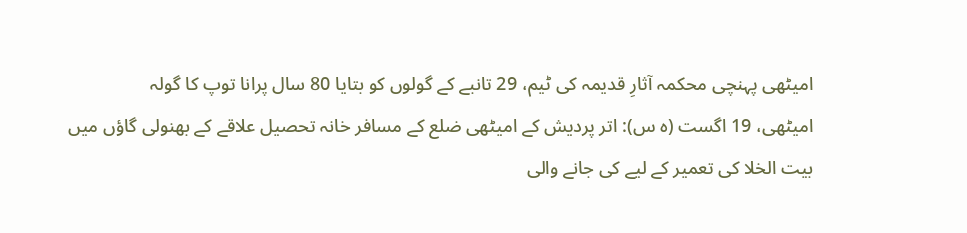امیٹھی پہنچی محکمہ آثارِ قدیمہ کی ٹیم، 29 تانبے کے گولوں کو بتایا 80 سال پرانا توپ کا گولہ
امیٹھی، 19 اگست (ہ س): اتر پردیش کے امیٹھی ضلع کے مسافر خانہ تحصیل علاقے کے بھنولی گاؤں میں بیت الخلا کی تعمیر کے لیے کی جانے والی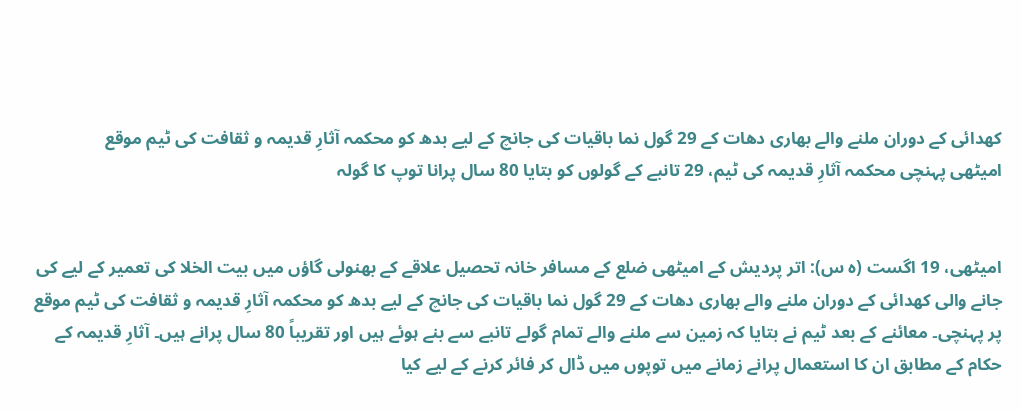کھدائی کے دوران ملنے والے بھاری دھات کے 29 گول نما باقیات کی جانچ کے لیے بدھ کو محکمہ آثارِ قدیمہ و ثقافت کی ٹیم موقع
امیٹھی پہنچی محکمہ آثارِ قدیمہ کی ٹیم، 29 تانبے کے گولوں کو بتایا 80 سال پرانا توپ کا گولہ


امیٹھی، 19 اگست (ہ س): اتر پردیش کے امیٹھی ضلع کے مسافر خانہ تحصیل علاقے کے بھنولی گاؤں میں بیت الخلا کی تعمیر کے لیے کی جانے والی کھدائی کے دوران ملنے والے بھاری دھات کے 29 گول نما باقیات کی جانچ کے لیے بدھ کو محکمہ آثارِ قدیمہ و ثقافت کی ٹیم موقع پر پہنچی۔ معائنے کے بعد ٹیم نے بتایا کہ زمین سے ملنے والے تمام گولے تانبے سے بنے ہوئے ہیں اور تقریباً 80 سال پرانے ہیں۔ آثارِ قدیمہ کے حکام کے مطابق ان کا استعمال پرانے زمانے میں توپوں میں ڈال کر فائر کرنے کے لیے کیا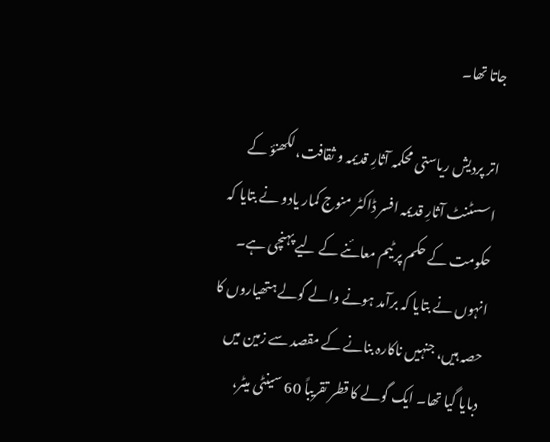جاتا تھا۔

اتر پردیش ریاستی محکمہ آثارِ قدیمہ و ثقافت، لکھنؤ کے اسسٹنٹ آثارِ قدیمہ افسر ڈاکٹر منوج کمار یادو نے بتایا کہ حکومت کے حکم پر ٹیم معائنے کے لیے پہنچی ہے۔ انہوں نے بتایا کہ برآمد ہونے والے گولے ہتھیاروں کا حصہ ہیں، جنہیں ناکارہ بنانے کے مقصد سے زمین میں دبایا گیا تھا۔ ایک گولے کا قطر تقریباً 60 سینٹی میٹر،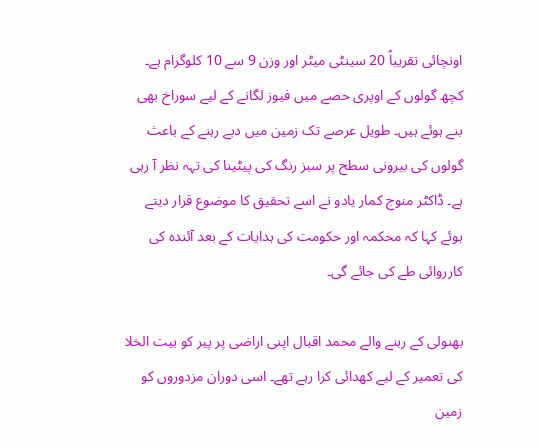اونچائی تقریباً 20 سینٹی میٹر اور وزن 9 سے 10 کلوگرام ہے۔ کچھ گولوں کے اوپری حصے میں فیوز لگانے کے لیے سوراخ بھی بنے ہوئے ہیں۔ طویل عرصے تک زمین میں دبے رہنے کے باعث گولوں کی بیرونی سطح پر سبز رنگ کی پیٹینا کی تہہ نظر آ رہی ہے۔ ڈاکٹر منوج کمار یادو نے اسے تحقیق کا موضوع قرار دیتے ہوئے کہا کہ محکمہ اور حکومت کی ہدایات کے بعد آئندہ کی کارروائی طے کی جائے گی۔

بھنولی کے رہنے والے محمد اقبال اپنی اراضی پر پیر کو بیت الخلا کی تعمیر کے لیے کھدائی کرا رہے تھے۔ اسی دوران مزدوروں کو زمین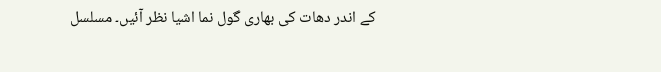کے اندر دھات کی بھاری گول نما اشیا نظر آئیں۔ مسلسل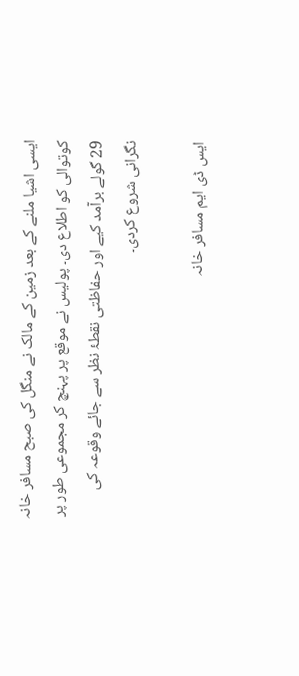ایسی اشیا ملنے کے بعد زمین کے مالک نے منگل کی صبح مسافر خانہ کوتوالی کو اطلاع دی۔ پولیس نے موقع پر پہنچ کر مجموعی طور پر 29 گولے برآمد کیے اور حفاظتی نقطۂ نظر سے جائے وقوعہ کی نگرانی شروع کردی۔

ایس ڈی ایم مسافر خانہ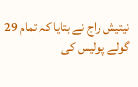نیتیش راج نے بتایا کہ تمام 29 گولے پولیس کی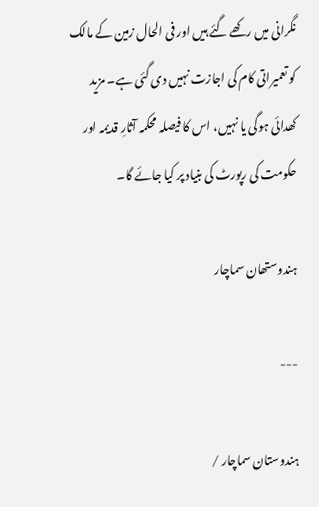نگرانی میں رکھے گئے ہیں اور فی الحال زمین کے مالک کو تعمیراتی کام کی اجازت نہیں دی گئی ہے۔ مزید کھدائی ہوگی یا نہیں، اس کا فیصلہ محکمہ آثارِ قدیمہ اور حکومت کی رپورٹ کی بنیاد پر کیا جائے گا۔

ہندوستھان سماچار

---

ہندوستان سماچار /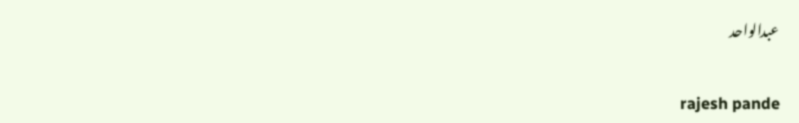عبدالواحد


 rajesh pande